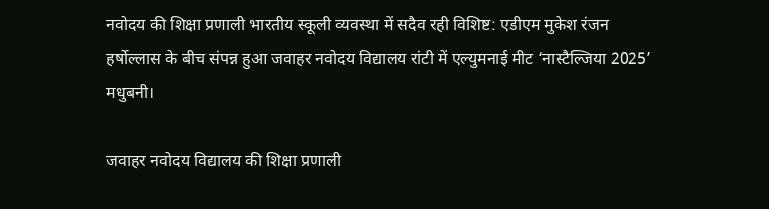नवोदय की शिक्षा प्रणाली भारतीय स्कूली व्यवस्था में सदैव रही विशिष्ट: एडीएम मुकेश रंजन
हर्षोल्लास के बीच संपन्न हुआ जवाहर नवोदय विद्यालय रांटी में एल्युमनाई मीट ‘नास्टैल्जिया 2025’
मधुबनी।

जवाहर नवोदय विद्यालय की शिक्षा प्रणाली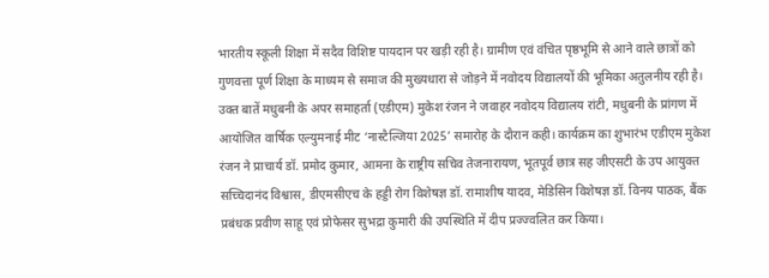भारतीय स्कूली शिक्षा में सदैव विशिष्ट पायदान पर खड़ी रही है। ग्रामीण एवं वंचित पृष्ठभूमि से आने वाले छात्रों को गुणवत्ता पूर्ण शिक्षा के माध्यम से समाज की मुख्यधारा से जोड़ने में नवोदय विद्यालयों की भूमिका अतुलनीय रही है।
उक्त बातें मधुबनी के अपर समाहर्ता (एडीएम) मुकेश रंजन ने जवाहर नवोदय विद्यालय रांटी, मधुबनी के प्रांगण में आयोजित वार्षिक एल्युमनाई मीट ‘नास्टैल्जिया 2025’ समारोह के दौरान कही। कार्यक्रम का शुभारंभ एडीएम मुकेश रंजन ने प्राचार्य डॉ. प्रमोद कुमार, आमना के राष्ट्रीय सचिव तेजनारायण, भूतपूर्व छात्र सह जीएसटी के उप आयुक्त सच्चिदानंद विश्वास, डीएमसीएच के हड्डी रोग विशेषज्ञ डॉ. रामाशीष यादव, मेडिसिन विशेषज्ञ डॉ. विनय पाठक, बैंक प्रबंधक प्रवीण साहू एवं प्रोफेसर सुभद्रा कुमारी की उपस्थिति में दीप प्रज्ज्वलित कर किया।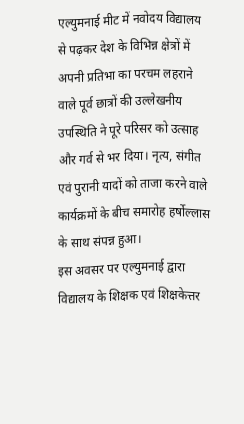एल्युमनाई मीट में नवोदय विद्यालय से पढ़कर देश के विभिन्न क्षेत्रों में अपनी प्रतिभा का परचम लहराने वाले पूर्व छात्रों की उल्लेखनीय उपस्थिति ने पूरे परिसर को उत्साह और गर्व से भर दिया। नृत्य, संगीत एवं पुरानी यादों को ताजा करने वाले कार्यक्रमों के बीच समारोह हर्षोल्लास के साथ संपन्न हुआ।
इस अवसर पर एल्युमनाई द्वारा विद्यालय के शिक्षक एवं शिक्षकेत्तर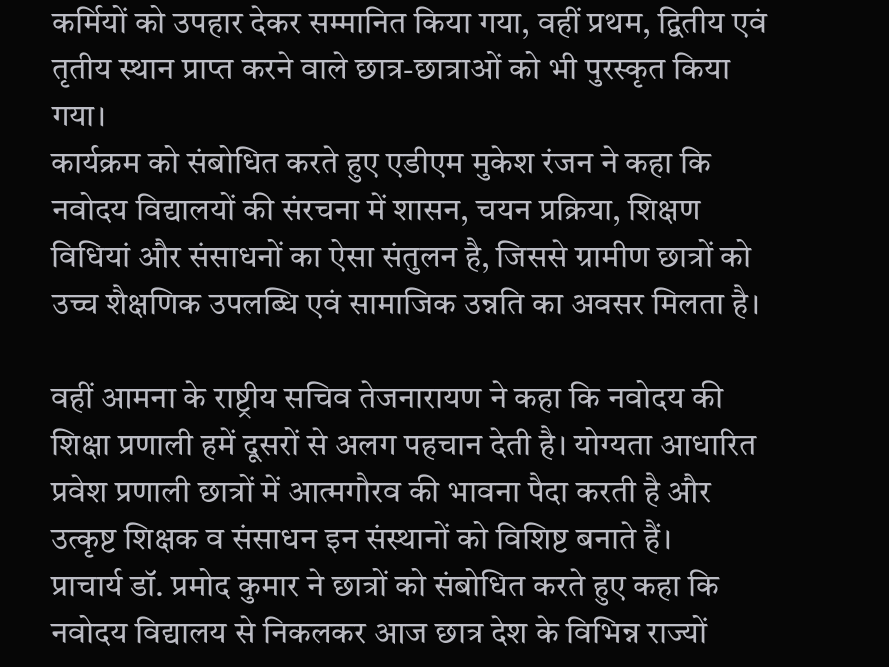कर्मियों को उपहार देकर सम्मानित किया गया, वहीं प्रथम, द्वितीय एवं तृतीय स्थान प्राप्त करने वाले छात्र-छात्राओं को भी पुरस्कृत किया गया।
कार्यक्रम को संबोधित करते हुए एडीएम मुकेश रंजन ने कहा कि नवोदय विद्यालयों की संरचना में शासन, चयन प्रक्रिया, शिक्षण विधियां और संसाधनों का ऐसा संतुलन है, जिससे ग्रामीण छात्रों को उच्च शैक्षणिक उपलब्धि एवं सामाजिक उन्नति का अवसर मिलता है।

वहीं आमना के राष्ट्रीय सचिव तेजनारायण ने कहा कि नवोदय की शिक्षा प्रणाली हमें दूसरों से अलग पहचान देती है। योग्यता आधारित प्रवेश प्रणाली छात्रों में आत्मगौरव की भावना पैदा करती है और उत्कृष्ट शिक्षक व संसाधन इन संस्थानों को विशिष्ट बनाते हैं।
प्राचार्य डॉ. प्रमोद कुमार ने छात्रों को संबोधित करते हुए कहा कि नवोदय विद्यालय से निकलकर आज छात्र देश के विभिन्न राज्यों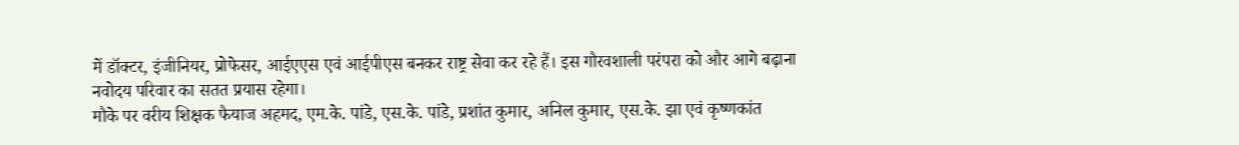में डॉक्टर, इंजीनियर, प्रोफेसर, आईएएस एवं आईपीएस बनकर राष्ट्र सेवा कर रहे हैं। इस गौरवशाली परंपरा को और आगे बढ़ाना नवोदय परिवार का सतत प्रयास रहेगा।
मौके पर वरीय शिक्षक फैयाज अहमद, एम.के. पांडे, एस.के. पांडे, प्रशांत कुमार, अनिल कुमार, एस.के. झा एवं कृष्णकांत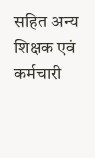सहित अन्य शिक्षक एवं कर्मचारी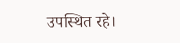उपस्थित रहे।